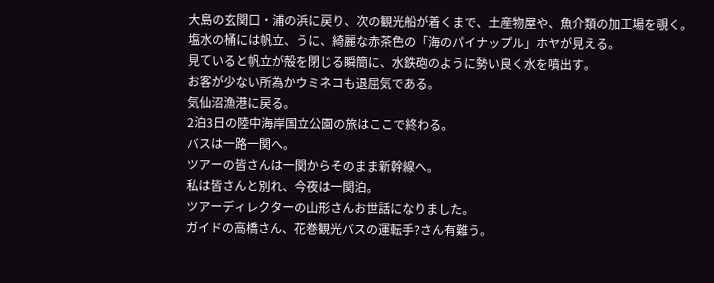大島の玄関口・浦の浜に戻り、次の観光船が着くまで、土産物屋や、魚介類の加工場を覗く。
塩水の桶には帆立、うに、綺麗な赤茶色の「海のパイナップル」ホヤが見える。
見ていると帆立が殻を閉じる瞬簡に、水鉄砲のように勢い良く水を噴出す。
お客が少ない所為かウミネコも退屈気である。
気仙沼漁港に戻る。
2泊3日の陸中海岸国立公園の旅はここで終わる。
バスは一路一関へ。
ツアーの皆さんは一関からそのまま新幹線へ。
私は皆さんと別れ、今夜は一関泊。
ツアーディレクターの山形さんお世話になりました。
ガイドの高橋さん、花巻観光バスの運転手?さん有難う。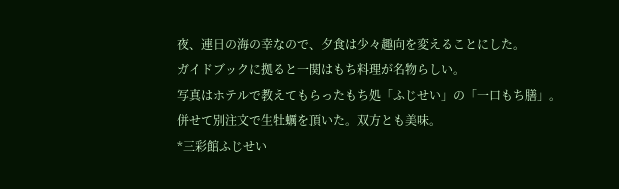夜、連日の海の幸なので、夕食は少々趣向を変えることにした。
ガイドブックに拠ると一関はもち料理が名物らしい。
写真はホテルで教えてもらったもち処「ふじせい」の「一口もち膳」。
併せて別注文で生牡蠣を頂いた。双方とも美味。
*三彩館ふじせい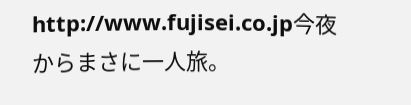http://www.fujisei.co.jp今夜からまさに一人旅。